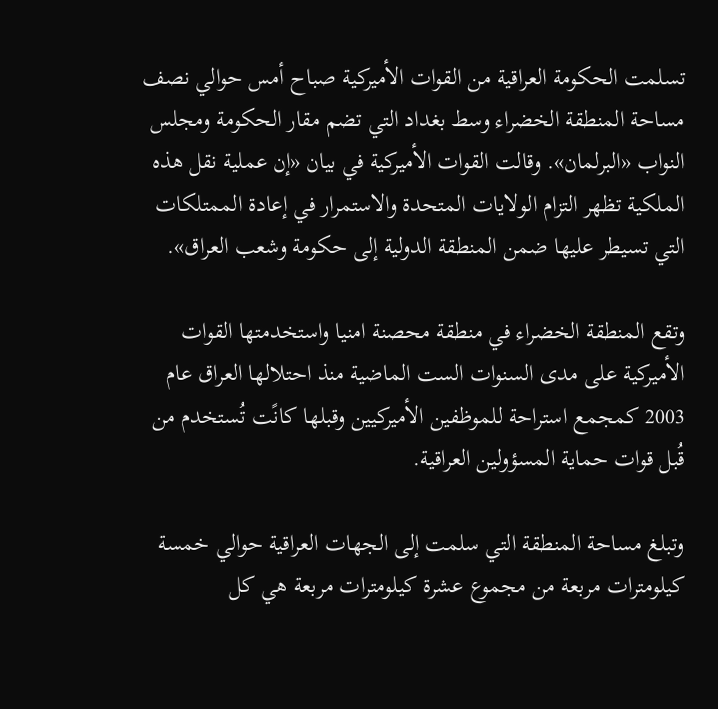تسلمت الحكومة العراقية من القوات الأميركية صباح أمس حوالي نصف مساحة المنطقة الخضراء وسط بغداد التي تضم مقار الحكومة ومجلس النواب «البرلمان». وقالت القوات الأميركية في بيان «إن عملية نقل هذه الملكية تظهر التزام الولايات المتحدة والاستمرار في إعادة الممتلكات التي تسيطر عليها ضمن المنطقة الدولية إلى حكومة وشعب العراق».

وتقع المنطقة الخضراء في منطقة محصنة امنيا واستخدمتها القوات الأميركية على مدى السنوات الست الماضية منذ احتلالها العراق عام 2003 كمجمع استراحة للموظفين الأميركيين وقبلها كانًت تُستخدم من قُبل قوات حماية المسؤولين العراقية.

وتبلغ مساحة المنطقة التي سلمت إلى الجهات العراقية حوالي خمسة كيلومترات مربعة من مجموع عشرة كيلومترات مربعة هي كل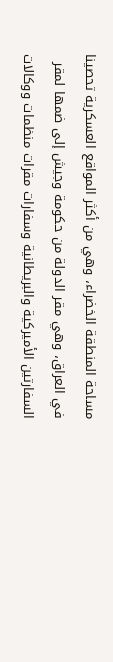مساحة المنطقة الخضراء، وهي من أكثر المواقع العسكرية تحصينا في العراق، وهي مقر الدولة من حكومة وجيش إلى ضمها لمقر السفارتين الأميركية والبريطانية وسفارات مقرات منظمات ووكالات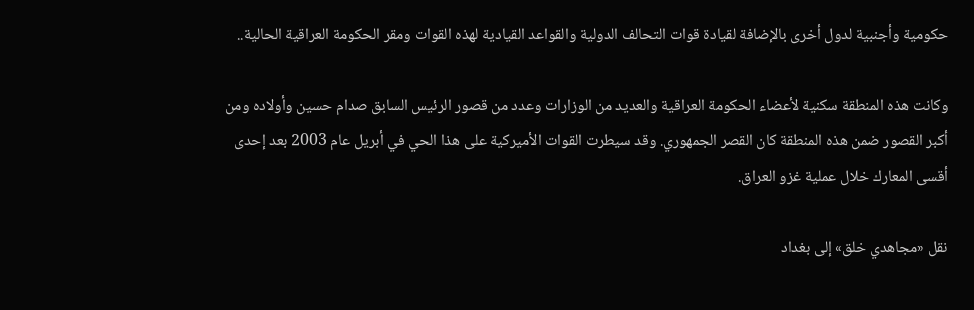حكومية وأجنبية لدول أخرى بالإضافة لقيادة قوات التحالف الدولية والقواعد القيادية لهذه القوات ومقر الحكومة العراقية الحالية..

وكانت هذه المنطقة سكنية لأعضاء الحكومة العراقية والعديد من الوزارات وعدد من قصور الرئيس السابق صدام حسين وأولاده ومن أكبر القصور ضمن هذه المنطقة كان القصر الجمهوري. وقد سيطرت القوات الأميركية على هذا الحي في أبريل عام 2003 بعد إحدى أقسى المعارك خلال عملية غزو العراق.

نقل «مجاهدي خلق» إلى بغداد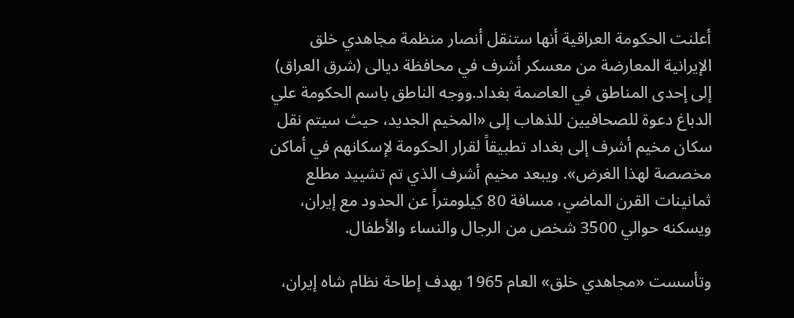أعلنت الحكومة العراقية أنها ستنقل أنصار منظمة مجاهدي خلق الإيرانية المعارضة من معسكر أشرف في محافظة ديالى (شرق العراق) إلى إحدى المناطق في العاصمة بغداد.ووجه الناطق باسم الحكومة علي الدباغ دعوة للصحافيين للذهاب إلى «المخيم الجديد، حيث سيتم نقل سكان مخيم أشرف إلى بغداد تطبيقاً لقرار الحكومة لإسكانهم في أماكن مخصصة لهذا الغرض». ويبعد مخيم أشرف الذي تم تشييد مطلع ثمانينات القرن الماضي، مسافة 80 كيلومتراً عن الحدود مع إيران، ويسكنه حوالي 3500 شخص من الرجال والنساء والأطفال.

وتأسست «مجاهدي خلق» العام 1965 بهدف إطاحة نظام شاه إيران،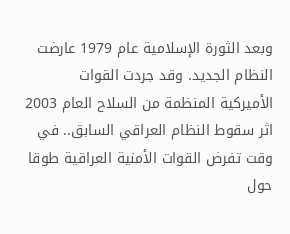وبعد الثورة الإسلامية عام 1979 عارضت النظام الجديد. وقد جردت القوات الأميركية المنظمة من السلاح العام 2003 اثر سقوط النظام العراقي السابق.. في وقت تفرض القوات الأمنية العراقية طوقا حول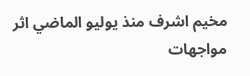مخيم اشرف منذ يوليو الماضي اثر مواجهات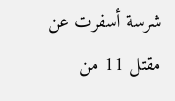شرسة أسفرت عن مقتل 11 من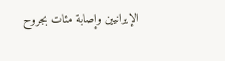الإيرانيين وإصابة مئات بجروح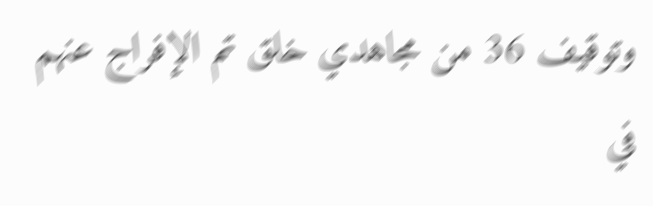وتوقيف 36 من مجاهدي خلق تم الإفراج عنهم في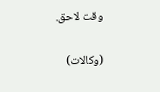وقت لاحق.

(وكالات)